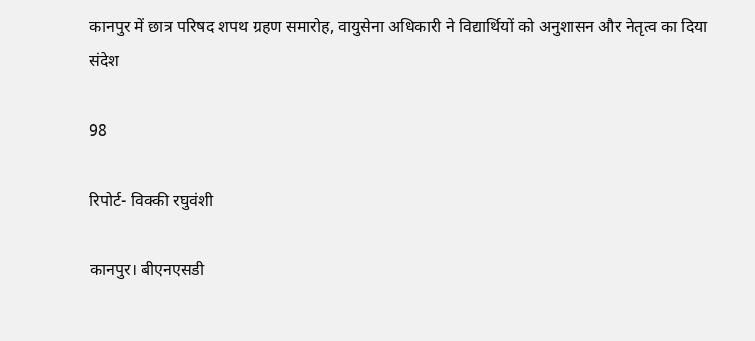कानपुर में छात्र परिषद शपथ ग्रहण समारोह, वायुसेना अधिकारी ने विद्यार्थियों को अनुशासन और नेतृत्व का दिया संदेश

98

रिपोर्ट- विक्की रघुवंशी

कानपुर। बीएनएसडी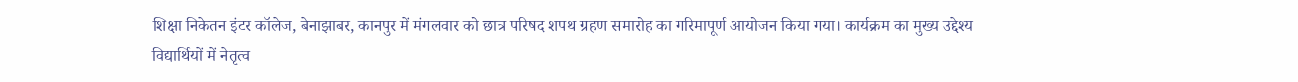शिक्षा निकेतन इंटर कॉलेज, बेनाझाबर, कानपुर में मंगलवार को छात्र परिषद शपथ ग्रहण समारोह का गरिमापूर्ण आयोजन किया गया। कार्यक्रम का मुख्य उद्देश्य विद्यार्थियों में नेतृत्व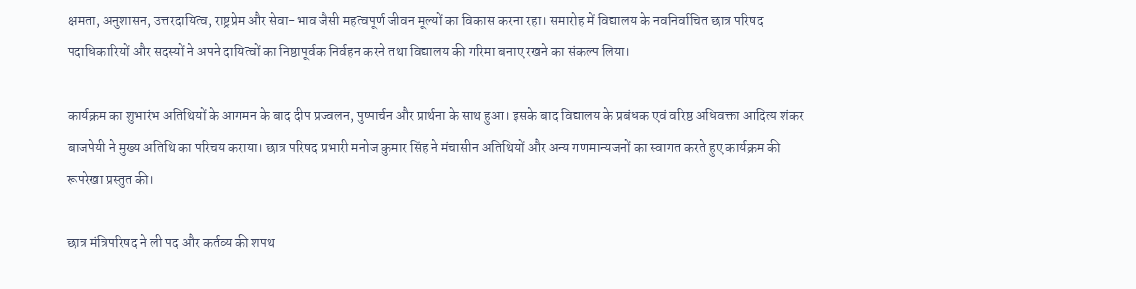क्षमता, अनुशासन, उत्तरदायित्व, राष्ट्रप्रेम और सेवा-भाव जैसी महत्वपूर्ण जीवन मूल्यों का विकास करना रहा। समारोह में विद्यालय के नवनिर्वाचित छात्र परिषद पदाधिकारियों और सदस्यों ने अपने दायित्वों का निष्ठापूर्वक निर्वहन करने तथा विद्यालय की गरिमा बनाए रखने का संकल्प लिया।

कार्यक्रम का शुभारंभ अतिथियों के आगमन के बाद दीप प्रज्वलन, पुष्पार्चन और प्रार्थना के साथ हुआ। इसके बाद विद्यालय के प्रबंधक एवं वरिष्ठ अधिवक्ता आदित्य शंकर बाजपेयी ने मुख्य अतिथि का परिचय कराया। छात्र परिषद प्रभारी मनोज कुमार सिंह ने मंचासीन अतिथियों और अन्य गणमान्यजनों का स्वागत करते हुए कार्यक्रम की रूपरेखा प्रस्तुत की।

छात्र मंत्रिपरिषद ने ली पद और कर्तव्य की शपथ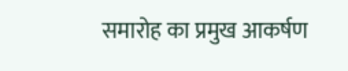समारोह का प्रमुख आकर्षण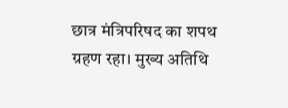छात्र मंत्रिपरिषद का शपथ ग्रहण रहा। मुख्य अतिथि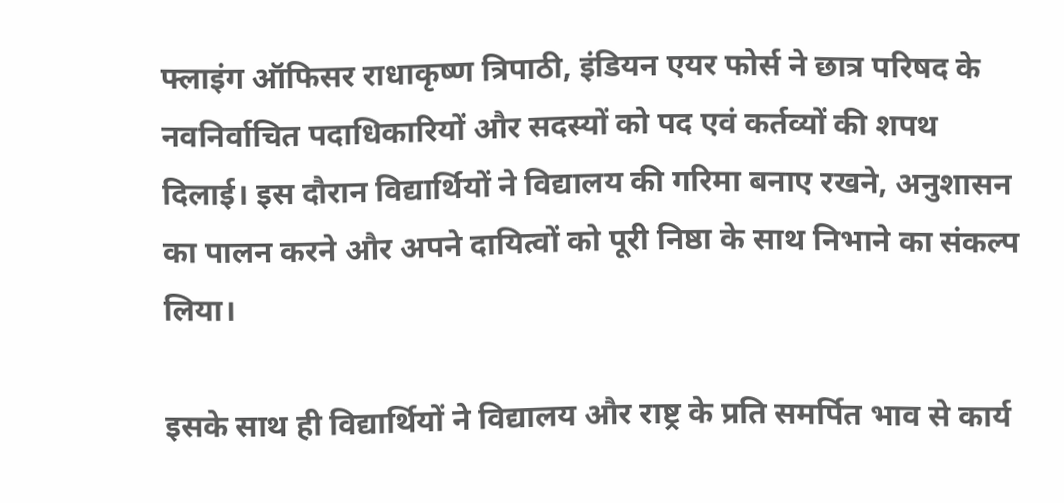फ्लाइंग ऑफिसर राधाकृष्ण त्रिपाठी, इंडियन एयर फोर्स ने छात्र परिषद के नवनिर्वाचित पदाधिकारियों और सदस्यों को पद एवं कर्तव्यों की शपथ दिलाई। इस दौरान विद्यार्थियों ने विद्यालय की गरिमा बनाए रखने, अनुशासन का पालन करने और अपने दायित्वों को पूरी निष्ठा के साथ निभाने का संकल्प लिया।

इसके साथ ही विद्यार्थियों ने विद्यालय और राष्ट्र के प्रति समर्पित भाव से कार्य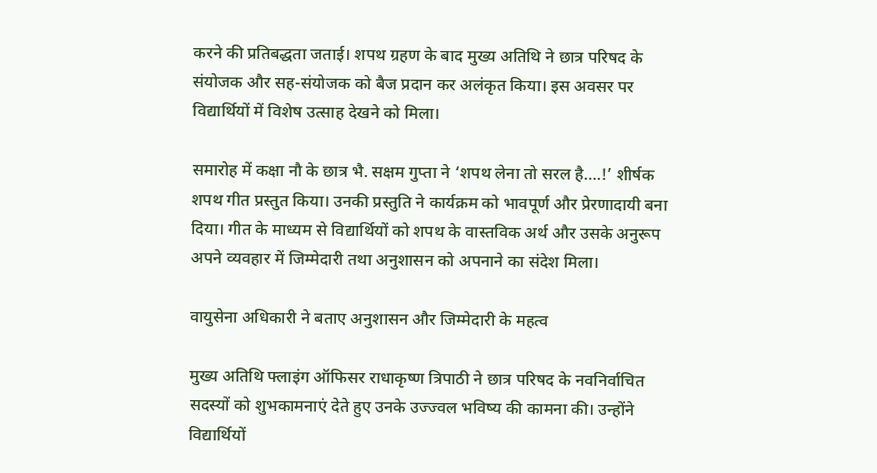करने की प्रतिबद्धता जताई। शपथ ग्रहण के बाद मुख्य अतिथि ने छात्र परिषद के संयोजक और सह-संयोजक को बैज प्रदान कर अलंकृत किया। इस अवसर पर विद्यार्थियों में विशेष उत्साह देखने को मिला।

समारोह में कक्षा नौ के छात्र भै. सक्षम गुप्ता ने ‘शपथ लेना तो सरल है….!’ शीर्षक शपथ गीत प्रस्तुत किया। उनकी प्रस्तुति ने कार्यक्रम को भावपूर्ण और प्रेरणादायी बना दिया। गीत के माध्यम से विद्यार्थियों को शपथ के वास्तविक अर्थ और उसके अनुरूप अपने व्यवहार में जिम्मेदारी तथा अनुशासन को अपनाने का संदेश मिला।

वायुसेना अधिकारी ने बताए अनुशासन और जिम्मेदारी के महत्व

मुख्य अतिथि फ्लाइंग ऑफिसर राधाकृष्ण त्रिपाठी ने छात्र परिषद के नवनिर्वाचित सदस्यों को शुभकामनाएं देते हुए उनके उज्ज्वल भविष्य की कामना की। उन्होंने विद्यार्थियों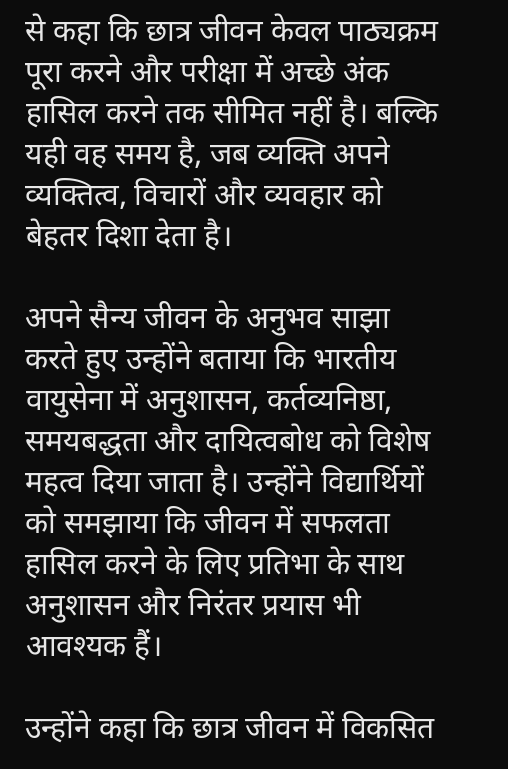से कहा कि छात्र जीवन केवल पाठ्यक्रम पूरा करने और परीक्षा में अच्छे अंक हासिल करने तक सीमित नहीं है। बल्कि यही वह समय है, जब व्यक्ति अपने व्यक्तित्व, विचारों और व्यवहार को बेहतर दिशा देता है।

अपने सैन्य जीवन के अनुभव साझा करते हुए उन्होंने बताया कि भारतीय वायुसेना में अनुशासन, कर्तव्यनिष्ठा, समयबद्धता और दायित्वबोध को विशेष महत्व दिया जाता है। उन्होंने विद्यार्थियों को समझाया कि जीवन में सफलता हासिल करने के लिए प्रतिभा के साथ अनुशासन और निरंतर प्रयास भी आवश्यक हैं।

उन्होंने कहा कि छात्र जीवन में विकसित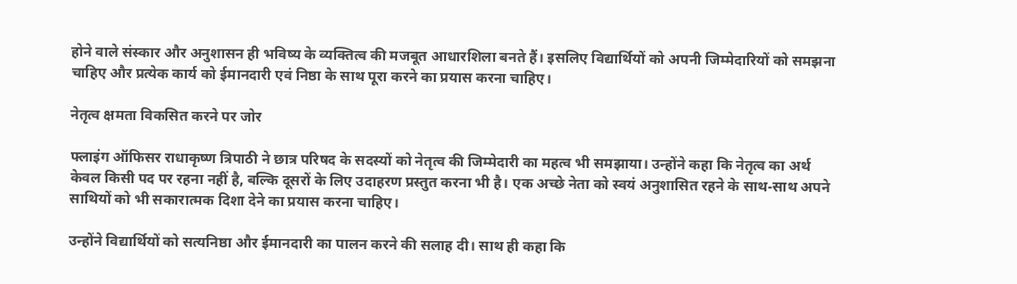होने वाले संस्कार और अनुशासन ही भविष्य के व्यक्तित्व की मजबूत आधारशिला बनते हैं। इसलिए विद्यार्थियों को अपनी जिम्मेदारियों को समझना चाहिए और प्रत्येक कार्य को ईमानदारी एवं निष्ठा के साथ पूरा करने का प्रयास करना चाहिए।

नेतृत्व क्षमता विकसित करने पर जोर

फ्लाइंग ऑफिसर राधाकृष्ण त्रिपाठी ने छात्र परिषद के सदस्यों को नेतृत्व की जिम्मेदारी का महत्व भी समझाया। उन्होंने कहा कि नेतृत्व का अर्थ केवल किसी पद पर रहना नहीं है, बल्कि दूसरों के लिए उदाहरण प्रस्तुत करना भी है। एक अच्छे नेता को स्वयं अनुशासित रहने के साथ-साथ अपने साथियों को भी सकारात्मक दिशा देने का प्रयास करना चाहिए।

उन्होंने विद्यार्थियों को सत्यनिष्ठा और ईमानदारी का पालन करने की सलाह दी। साथ ही कहा कि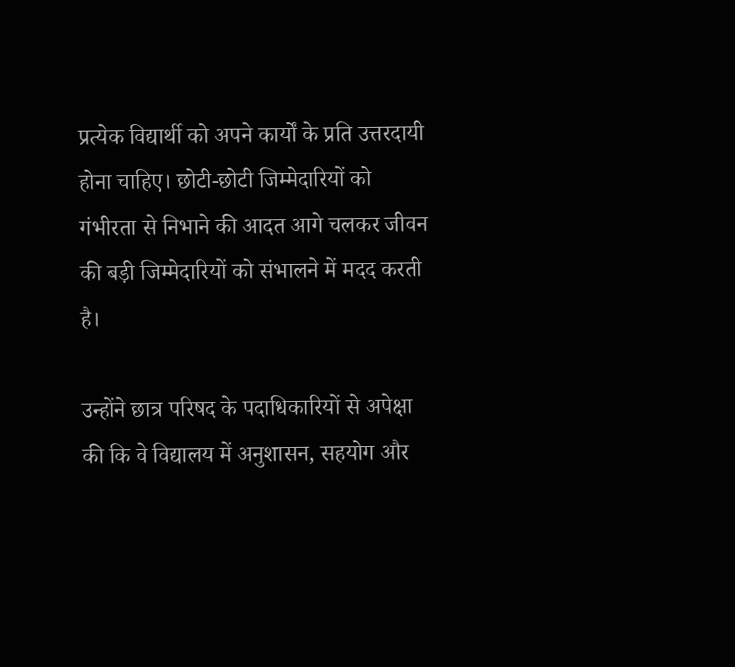प्रत्येक विद्यार्थी को अपने कार्यों के प्रति उत्तरदायी होना चाहिए। छोटी-छोटी जिम्मेदारियों को गंभीरता से निभाने की आदत आगे चलकर जीवन की बड़ी जिम्मेदारियों को संभालने में मदद करती है।

उन्होंने छात्र परिषद के पदाधिकारियों से अपेक्षा की कि वे विद्यालय में अनुशासन, सहयोग और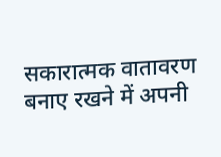सकारात्मक वातावरण बनाए रखने में अपनी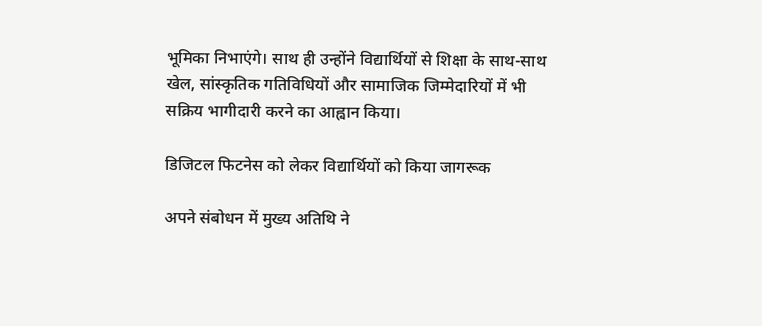भूमिका निभाएंगे। साथ ही उन्होंने विद्यार्थियों से शिक्षा के साथ-साथ खेल, सांस्कृतिक गतिविधियों और सामाजिक जिम्मेदारियों में भी सक्रिय भागीदारी करने का आह्वान किया।

डिजिटल फिटनेस को लेकर विद्यार्थियों को किया जागरूक

अपने संबोधन में मुख्य अतिथि ने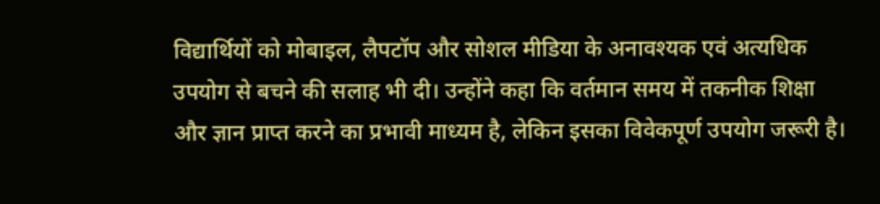विद्यार्थियों को मोबाइल, लैपटॉप और सोशल मीडिया के अनावश्यक एवं अत्यधिक उपयोग से बचने की सलाह भी दी। उन्होंने कहा कि वर्तमान समय में तकनीक शिक्षा और ज्ञान प्राप्त करने का प्रभावी माध्यम है, लेकिन इसका विवेकपूर्ण उपयोग जरूरी है।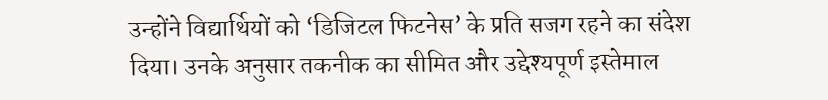उन्होंने विद्यार्थियों को ‘डिजिटल फिटनेस’ के प्रति सजग रहने का संदेश दिया। उनके अनुसार तकनीक का सीमित और उद्देश्यपूर्ण इस्तेमाल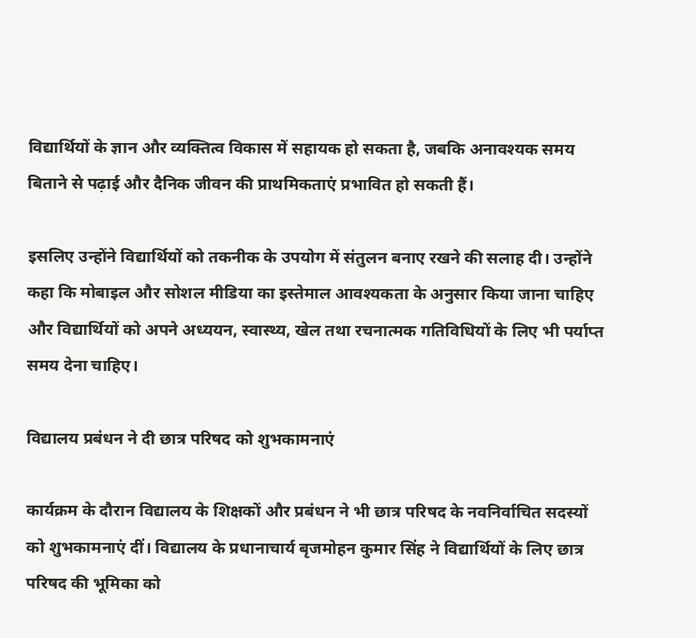विद्यार्थियों के ज्ञान और व्यक्तित्व विकास में सहायक हो सकता है, जबकि अनावश्यक समय बिताने से पढ़ाई और दैनिक जीवन की प्राथमिकताएं प्रभावित हो सकती हैं।

इसलिए उन्होंने विद्यार्थियों को तकनीक के उपयोग में संतुलन बनाए रखने की सलाह दी। उन्होंने कहा कि मोबाइल और सोशल मीडिया का इस्तेमाल आवश्यकता के अनुसार किया जाना चाहिए और विद्यार्थियों को अपने अध्ययन, स्वास्थ्य, खेल तथा रचनात्मक गतिविधियों के लिए भी पर्याप्त समय देना चाहिए।

विद्यालय प्रबंधन ने दी छात्र परिषद को शुभकामनाएं

कार्यक्रम के दौरान विद्यालय के शिक्षकों और प्रबंधन ने भी छात्र परिषद के नवनिर्वाचित सदस्यों को शुभकामनाएं दीं। विद्यालय के प्रधानाचार्य बृजमोहन कुमार सिंह ने विद्यार्थियों के लिए छात्र परिषद की भूमिका को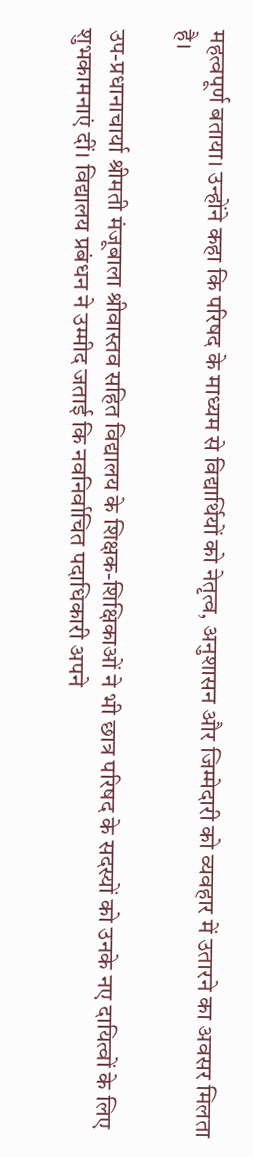महत्वपूर्ण बताया। उन्होंने कहा कि परिषद के माध्यम से विद्यार्थियों को नेतृत्व, अनुशासन और जिम्मेदारी को व्यवहार में उतारने का अवसर मिलता है।

उप-प्रधानाचार्या श्रीमती मंजूबाला श्रीवास्तव सहित विद्यालय के शिक्षक-शिक्षिकाओं ने भी छात्र परिषद के सदस्यों को उनके नए दायित्वों के लिए शुभकामनाएं दीं। विद्यालय प्रबंधन ने उम्मीद जताई कि नवनिर्वाचित पदाधिकारी अपने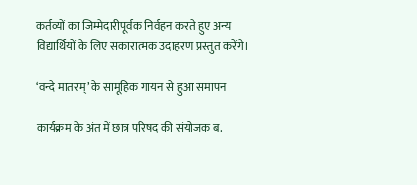कर्तव्यों का जिम्मेदारीपूर्वक निर्वहन करते हुए अन्य विद्यार्थियों के लिए सकारात्मक उदाहरण प्रस्तुत करेंगे।

‘वन्दे मातरम्’ के सामूहिक गायन से हुआ समापन

कार्यक्रम के अंत में छात्र परिषद की संयोजक ब.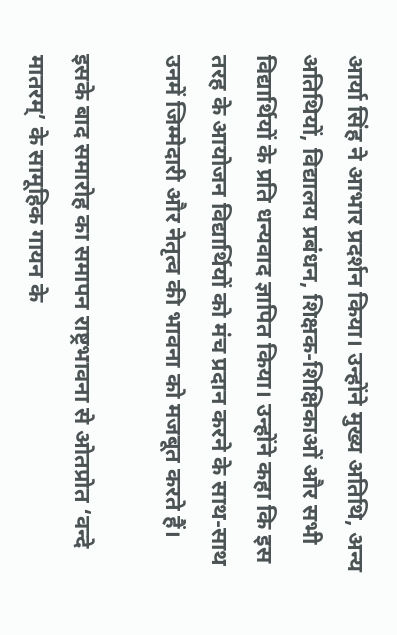आर्या सिंह ने आभार प्रदर्शन किया। उन्होंने मुख्य अतिथि, अन्य अतिथियों, विद्यालय प्रबंधन, शिक्षक-शिक्षिकाओं और सभी विद्यार्थियों के प्रति धन्यवाद ज्ञापित किया। उन्होंने कहा कि इस तरह के आयोजन विद्यार्थियों को मंच प्रदान करने के साथ-साथ उनमें जिम्मेदारी और नेतृत्व की भावना को मजबूत करते हैं।

इसके बाद समारोह का समापन राष्ट्रभावना से ओतप्रोत ‘वन्दे मातरम्’ के सामूहिक गायन के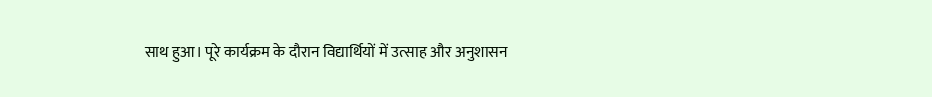साथ हुआ। पूरे कार्यक्रम के दौरान विद्यार्थियों में उत्साह और अनुशासन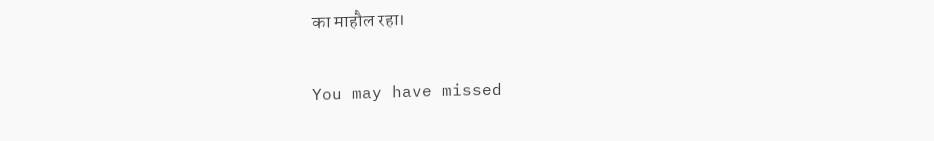का माहौल रहा।

You may have missed